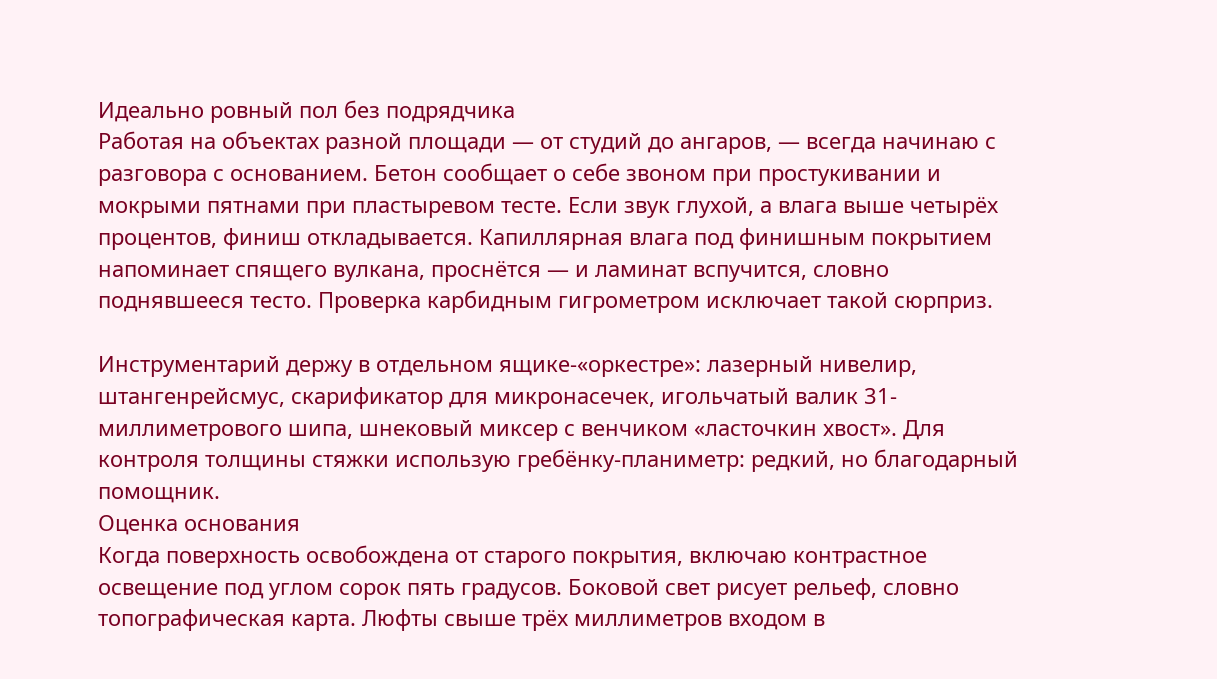Идеально ровный пол без подрядчика
Работая на объектах разной площади — от студий до ангаров, — всегда начинаю с разговора с основанием. Бетон сообщает о себе звоном при простукивании и мокрыми пятнами при пластыревом тесте. Если звук глухой, а влага выше четырёх процентов, финиш откладывается. Капиллярная влага под финишным покрытием напоминает спящего вулкана, проснётся — и ламинат вспучится, словно поднявшееся тесто. Проверка карбидным гигрометром исключает такой сюрприз.

Инструментарий держу в отдельном ящике-«оркестре»: лазерный нивелир, штангенрейсмус, скарификатор для микронасечек, игольчатый валик 31-миллиметрового шипа, шнековый миксер с венчиком «ласточкин хвост». Для контроля толщины стяжки использую гребёнку-планиметр: редкий, но благодарный помощник.
Оценка основания
Когда поверхность освобождена от старого покрытия, включаю контрастное освещение под углом сорок пять градусов. Боковой свет рисует рельеф, словно топографическая карта. Люфты свыше трёх миллиметров входом в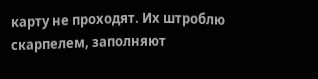карту не проходят. Их штроблю скарпелем, заполняют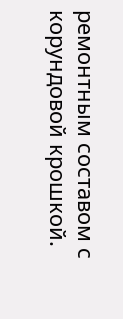ремонтным составом с корундовой крошкой.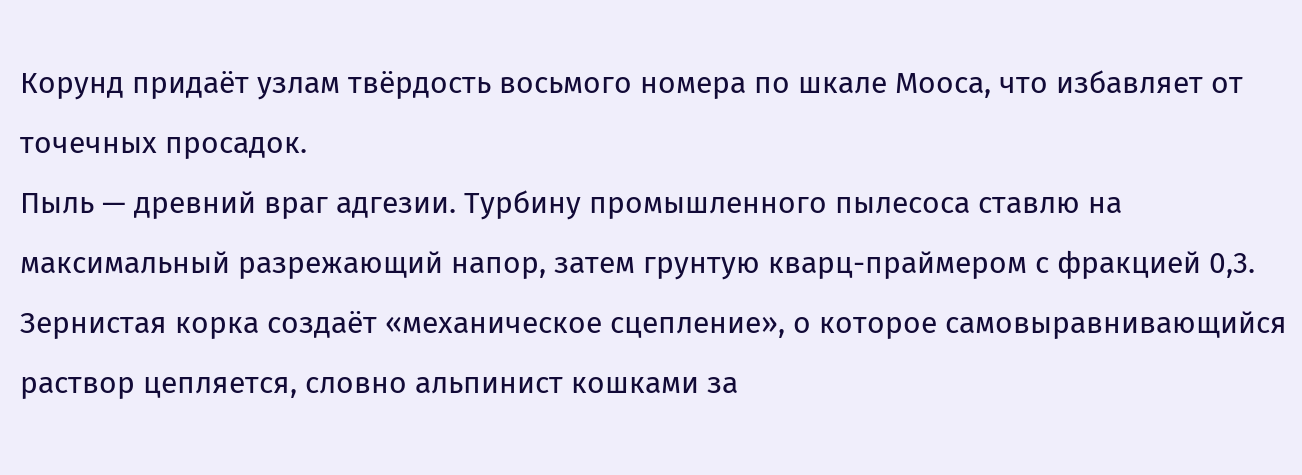Корунд придаёт узлам твёрдость восьмого номера по шкале Мооса, что избавляет от точечных просадок.
Пыль — древний враг адгезии. Турбину промышленного пылесоса ставлю на максимальный разрежающий напор, затем грунтую кварц-праймером с фракцией 0,3. Зернистая корка создаёт «механическое сцепление», о которое самовыравнивающийся раствор цепляется, словно альпинист кошками за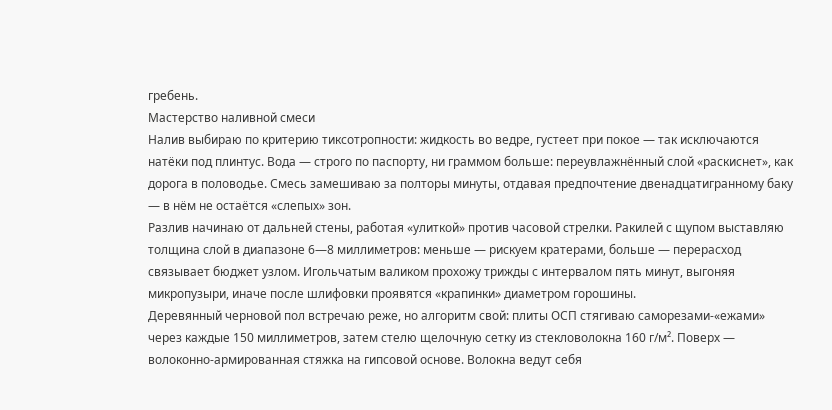гребень.
Мастерство наливной смеси
Налив выбираю по критерию тиксотропности: жидкость во ведре, густеет при покое — так исключаются натёки под плинтус. Вода — строго по паспорту, ни граммом больше: переувлажнённый слой «раскиснет», как дорога в половодье. Смесь замешиваю за полторы минуты, отдавая предпочтение двенадцатигранному баку — в нём не остаётся «слепых» зон.
Разлив начинаю от дальней стены, работая «улиткой» против часовой стрелки. Ракилей с щупом выставляю толщина слой в диапазоне 6—8 миллиметров: меньше — рискуем кратерами, больше — перерасход связывает бюджет узлом. Игольчатым валиком прохожу трижды с интервалом пять минут, выгоняя микропузыри, иначе после шлифовки проявятся «крапинки» диаметром горошины.
Деревянный черновой пол встречаю реже, но алгоритм свой: плиты ОСП стягиваю саморезами-«ежами» через каждые 150 миллиметров, затем стелю щелочную сетку из стекловолокна 160 г/м². Поверх — волоконно-армированная стяжка на гипсовой основе. Волокна ведут себя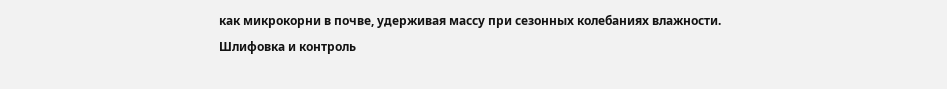как микрокорни в почве, удерживая массу при сезонных колебаниях влажности.
Шлифовка и контроль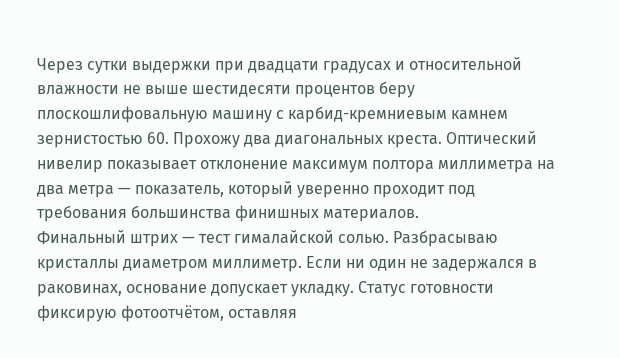Через сутки выдержки при двадцати градусах и относительной влажности не выше шестидесяти процентов беру плоскошлифовальную машину с карбид-кремниевым камнем зернистостью 60. Прохожу два диагональных креста. Оптический нивелир показывает отклонение максимум полтора миллиметра на два метра — показатель, который уверенно проходит под требования большинства финишных материалов.
Финальный штрих — тест гималайской солью. Разбрасываю кристаллы диаметром миллиметр. Если ни один не задержался в раковинах, основание допускает укладку. Статус готовности фиксирую фотоотчётом, оставляя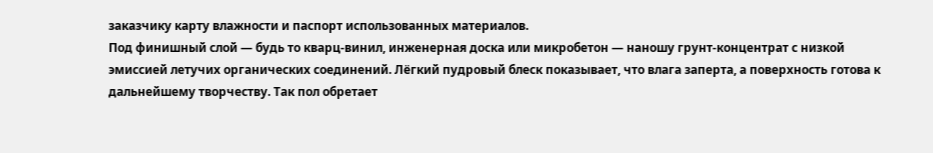заказчику карту влажности и паспорт использованных материалов.
Под финишный слой — будь то кварц-винил, инженерная доска или микробетон — наношу грунт-концентрат с низкой эмиссией летучих органических соединений. Лёгкий пудровый блеск показывает, что влага заперта, а поверхность готова к дальнейшему творчеству. Так пол обретает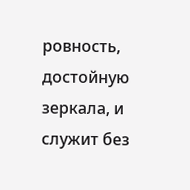ровность, достойную зеркала, и служит без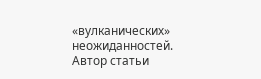«вулканических» неожиданностей.
Автор статьи